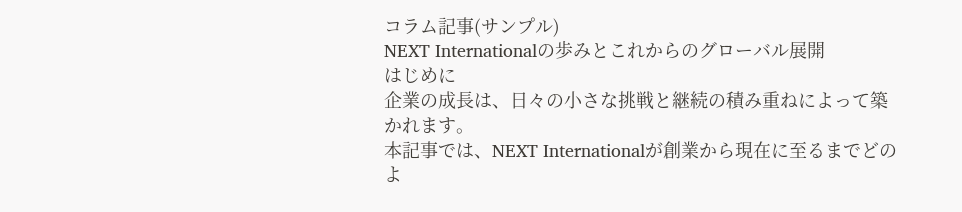コラム記事(サンプル)
NEXT Internationalの歩みとこれからのグローバル展開
はじめに
企業の成長は、日々の小さな挑戦と継続の積み重ねによって築かれます。
本記事では、NEXT Internationalが創業から現在に至るまでどのよ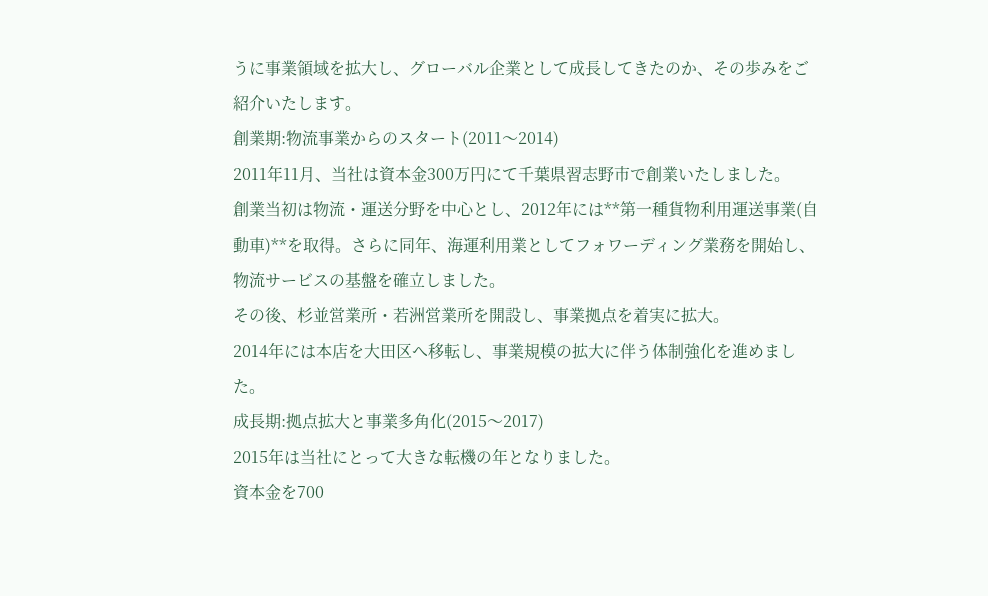うに事業領域を拡大し、グローバル企業として成長してきたのか、その歩みをご紹介いたします。
創業期:物流事業からのスタート(2011〜2014)
2011年11月、当社は資本金300万円にて千葉県習志野市で創業いたしました。
創業当初は物流・運送分野を中心とし、2012年には**第一種貨物利用運送事業(自動車)**を取得。さらに同年、海運利用業としてフォワーディング業務を開始し、物流サービスの基盤を確立しました。
その後、杉並営業所・若洲営業所を開設し、事業拠点を着実に拡大。
2014年には本店を大田区へ移転し、事業規模の拡大に伴う体制強化を進めました。
成長期:拠点拡大と事業多角化(2015〜2017)
2015年は当社にとって大きな転機の年となりました。
資本金を700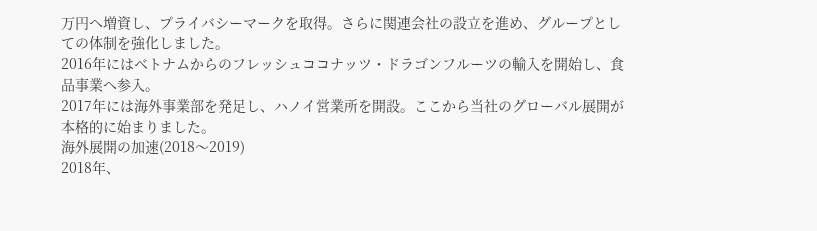万円へ増資し、プライバシーマークを取得。さらに関連会社の設立を進め、グループとしての体制を強化しました。
2016年にはベトナムからのフレッシュココナッツ・ドラゴンフルーツの輸入を開始し、食品事業へ参入。
2017年には海外事業部を発足し、ハノイ営業所を開設。ここから当社のグローバル展開が本格的に始まりました。
海外展開の加速(2018〜2019)
2018年、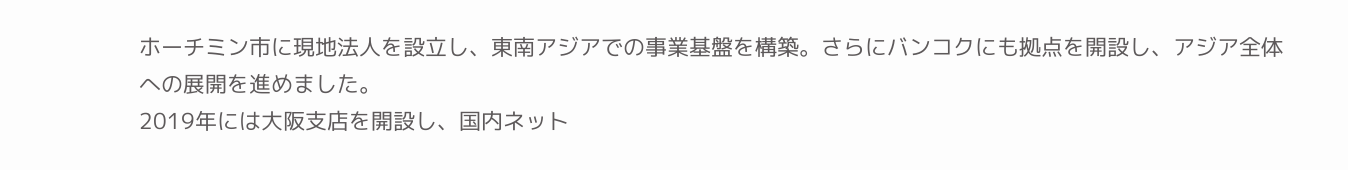ホーチミン市に現地法人を設立し、東南アジアでの事業基盤を構築。さらにバンコクにも拠点を開設し、アジア全体への展開を進めました。
2019年には大阪支店を開設し、国内ネット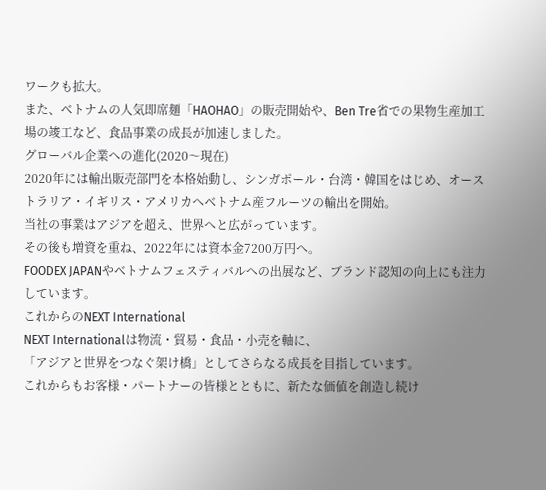ワークも拡大。
また、ベトナムの人気即席麺「HAOHAO」の販売開始や、Ben Tre省での果物生産加工場の竣工など、食品事業の成長が加速しました。
グローバル企業への進化(2020〜現在)
2020年には輸出販売部門を本格始動し、シンガポール・台湾・韓国をはじめ、オーストラリア・イギリス・アメリカへベトナム産フルーツの輸出を開始。
当社の事業はアジアを超え、世界へと広がっています。
その後も増資を重ね、2022年には資本金7200万円へ。
FOODEX JAPANやベトナムフェスティバルへの出展など、ブランド認知の向上にも注力しています。
これからのNEXT International
NEXT Internationalは物流・貿易・食品・小売を軸に、
「アジアと世界をつなぐ架け橋」としてさらなる成長を目指しています。
これからもお客様・パートナーの皆様とともに、新たな価値を創造し続け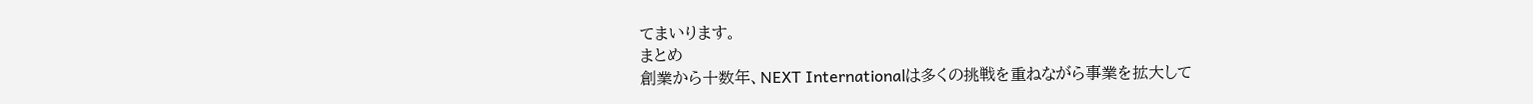てまいります。
まとめ
創業から十数年、NEXT Internationalは多くの挑戦を重ねながら事業を拡大して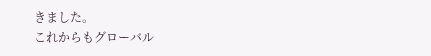きました。
これからもグローバル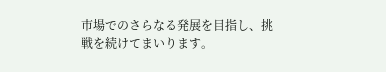市場でのさらなる発展を目指し、挑戦を続けてまいります。